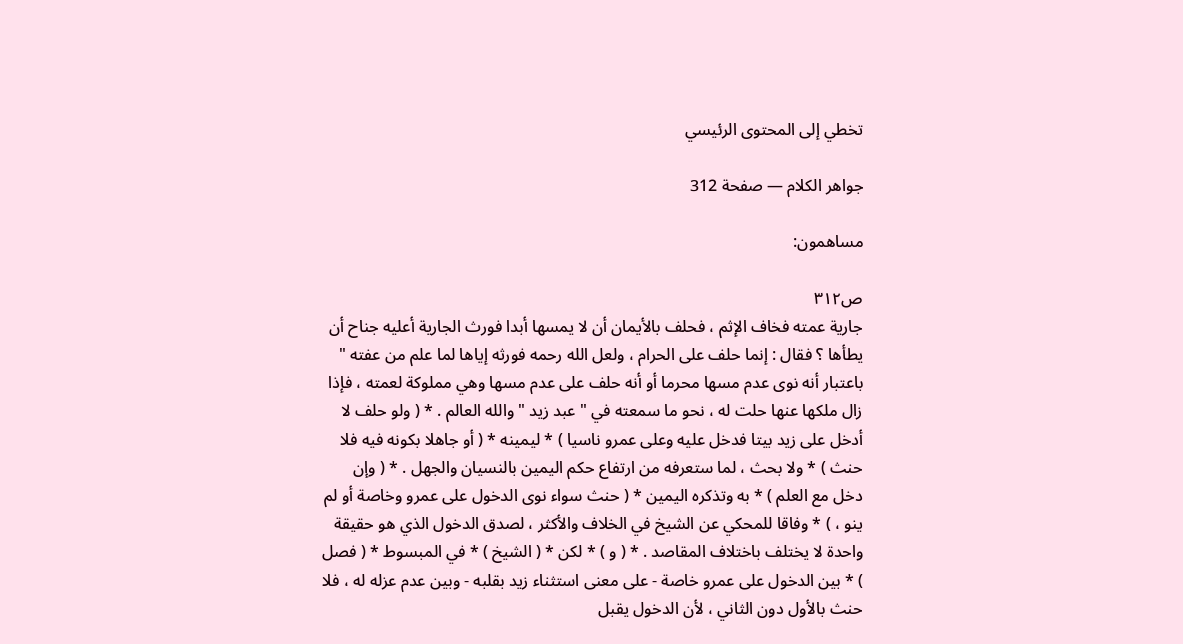تخطي إلى المحتوى الرئيسي

جواهر الكلام — صفحة 312

مساهمون:

ص٣١٢
جارية عمته فخاف الإثم ، فحلف بالأيمان أن لا يمسها أبدا فورث الجارية أعليه جناح أن يطأها ؟ فقال : إنما حلف على الحرام ، ولعل الله رحمه فورثه إياها لما علم من عفته " باعتبار أنه نوى عدم مسها محرما أو أنه حلف على عدم مسها وهي مملوكة لعمته ، فإذا زال ملكها عنها حلت له ، نحو ما سمعته في " عبد زيد " والله العالم . * ( ولو حلف لا أدخل على زيد بيتا فدخل عليه وعلى عمرو ناسيا ) * ليمينه * ( أو جاهلا بكونه فيه فلا حنث ) * ولا بحث ، لما ستعرفه من ارتفاع حكم اليمين بالنسيان والجهل . * ( وإن دخل مع العلم ) * به وتذكره اليمين * ( حنث سواء نوى الدخول على عمرو وخاصة أو لم ينو ، ) * وفاقا للمحكي عن الشيخ في الخلاف والأكثر ، لصدق الدخول الذي هو حقيقة واحدة لا يختلف باختلاف المقاصد . * ( و ) * لكن * ( الشيخ ) * في المبسوط * ( فصل ) * بين الدخول على عمرو خاصة - على معنى استثناء زيد بقلبه - وبين عدم عزله له ، فلا حنث بالأول دون الثاني ، لأن الدخول يقبل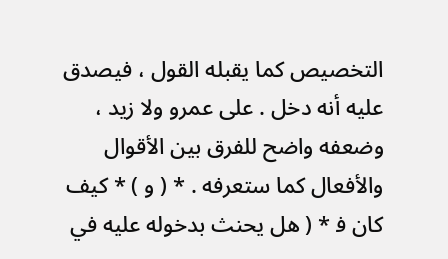التخصيص كما يقبله القول ، فيصدق عليه أنه دخل . على عمرو ولا زيد ، وضعفه واضح للفرق بين الأقوال والأفعال كما ستعرفه . * ( و ) * كيف كان ف‍ * ( هل يحنث بدخوله عليه في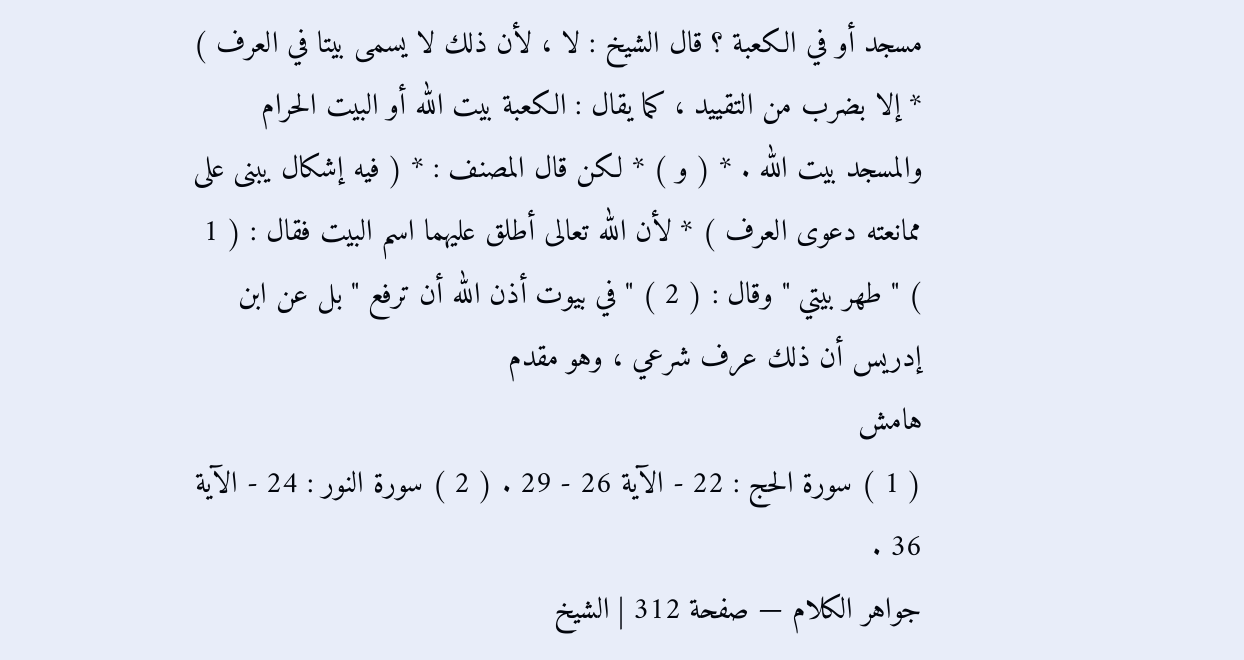مسجد أو في الكعبة ؟ قال الشيخ : لا ، لأن ذلك لا يسمى بيتا في العرف ) * إلا بضرب من التقييد ، كما يقال : الكعبة بيت الله أو البيت الحرام والمسجد بيت الله . * ( و ) * لكن قال المصنف : * ( فيه إشكال يبنى على ممانعته دعوى العرف ) * لأن الله تعالى أطلق عليهما اسم البيت فقال : ( 1 ) " طهر بيتي " وقال : ( 2 ) " في بيوت أذن الله أن ترفع " بل عن ابن إدريس أن ذلك عرف شرعي ، وهو مقدم
هامش
( 1 ) سورة الحج : 22 - الآية 26 - 29 . ( 2 ) سورة النور : 24 - الآية 36 .
جواهر الكلام — صفحة 312 | الشيخ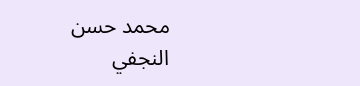محمد حسن النجفي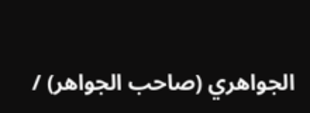الجواهري (صاحب الجواهر) /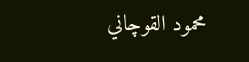محمود القوچاني